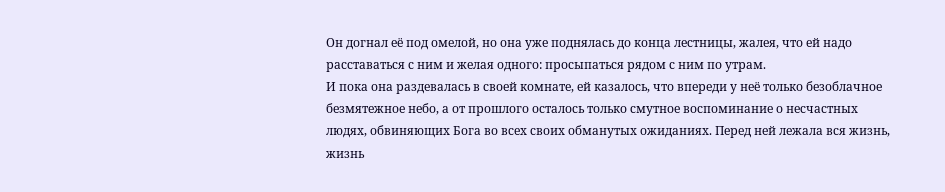Он догнал её под омелой, но она уже поднялась до конца лестницы, жалея, что ей надо расставаться с ним и желая одного: просыпаться рядом с ним по утрам.
И пока она раздевалась в своей комнате, ей казалось, что впереди у неё только безоблачное безмятежное небо, а от прошлого осталось только смутное воспоминание о несчастных людях, обвиняющих Бога во всех своих обманутых ожиданиях. Перед ней лежала вся жизнь, жизнь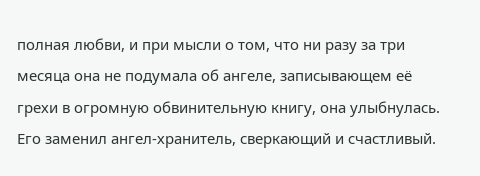полная любви, и при мысли о том, что ни разу за три месяца она не подумала об ангеле, записывающем её грехи в огромную обвинительную книгу, она улыбнулась. Его заменил ангел-хранитель, сверкающий и счастливый.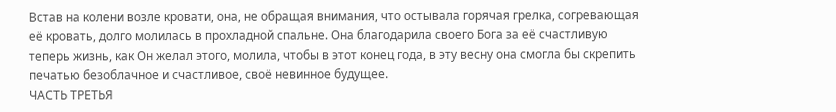Встав на колени возле кровати, она, не обращая внимания, что остывала горячая грелка, согревающая её кровать, долго молилась в прохладной спальне. Она благодарила своего Бога за её счастливую теперь жизнь, как Он желал этого, молила, чтобы в этот конец года, в эту весну она смогла бы скрепить печатью безоблачное и счастливое, своё невинное будущее.
ЧАСТЬ ТРЕТЬЯ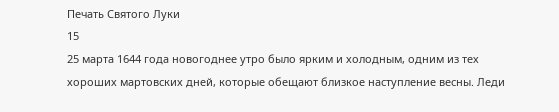Печать Святого Луки
15
25 марта 1644 года новогоднее утро было ярким и холодным, одним из тех хороших мартовских дней, которые обещают близкое наступление весны. Леди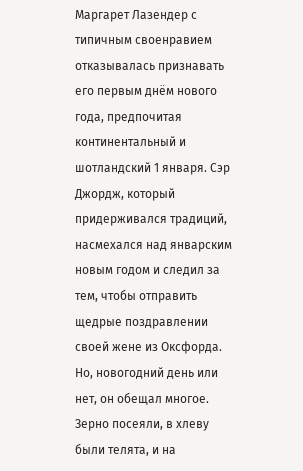Маргарет Лазендер с типичным своенравием отказывалась признавать его первым днём нового года, предпочитая континентальный и шотландский 1 января. Сэр Джордж, который придерживался традиций, насмехался над январским новым годом и следил за тем, чтобы отправить щедрые поздравлении своей жене из Оксфорда. Но, новогодний день или нет, он обещал многое. Зерно посеяли, в хлеву были телята, и на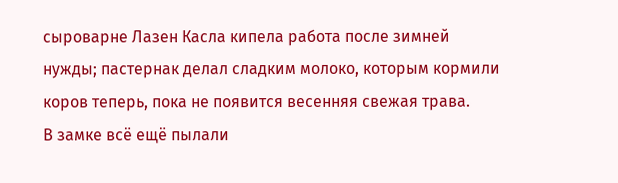сыроварне Лазен Касла кипела работа после зимней нужды; пастернак делал сладким молоко, которым кормили коров теперь, пока не появится весенняя свежая трава.
В замке всё ещё пылали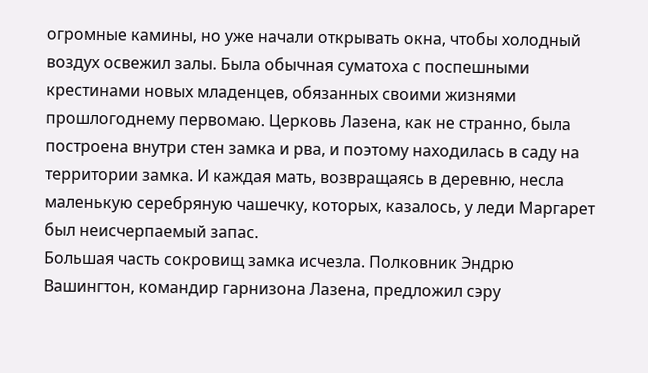огромные камины, но уже начали открывать окна, чтобы холодный воздух освежил залы. Была обычная суматоха с поспешными крестинами новых младенцев, обязанных своими жизнями прошлогоднему первомаю. Церковь Лазена, как не странно, была построена внутри стен замка и рва, и поэтому находилась в саду на территории замка. И каждая мать, возвращаясь в деревню, несла маленькую серебряную чашечку, которых, казалось, у леди Маргарет был неисчерпаемый запас.
Большая часть сокровищ замка исчезла. Полковник Эндрю Вашингтон, командир гарнизона Лазена, предложил сэру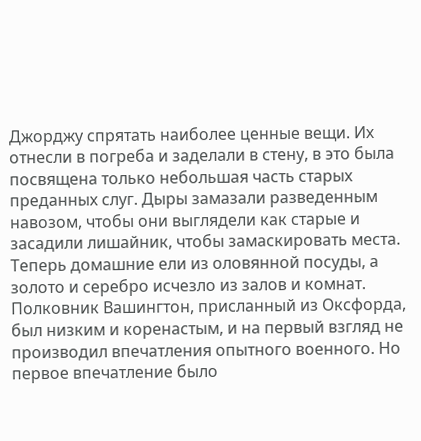Джорджу спрятать наиболее ценные вещи. Их отнесли в погреба и заделали в стену, в это была посвящена только небольшая часть старых преданных слуг. Дыры замазали разведенным навозом, чтобы они выглядели как старые и засадили лишайник, чтобы замаскировать места. Теперь домашние ели из оловянной посуды, а золото и серебро исчезло из залов и комнат.
Полковник Вашингтон, присланный из Оксфорда, был низким и коренастым, и на первый взгляд не производил впечатления опытного военного. Но первое впечатление было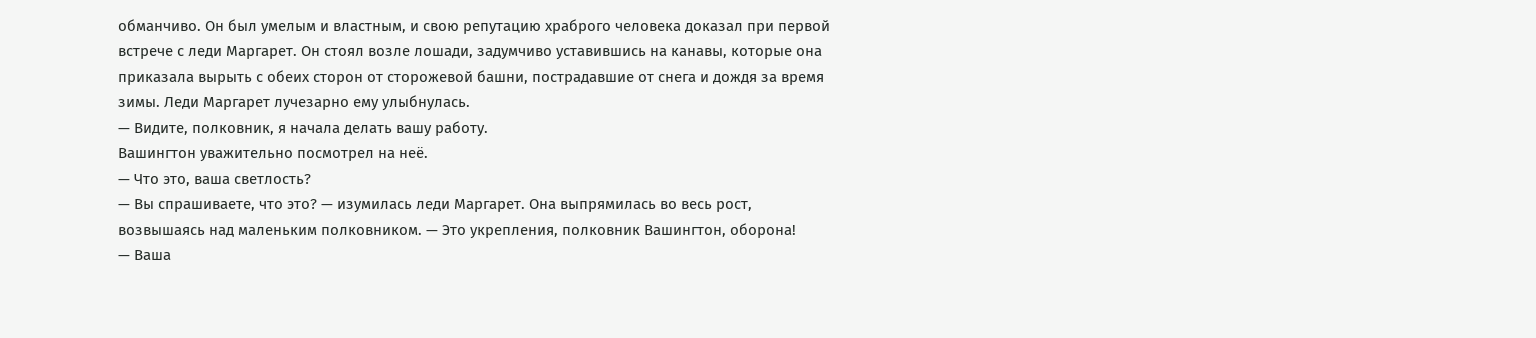обманчиво. Он был умелым и властным, и свою репутацию храброго человека доказал при первой встрече с леди Маргарет. Он стоял возле лошади, задумчиво уставившись на канавы, которые она приказала вырыть с обеих сторон от сторожевой башни, пострадавшие от снега и дождя за время зимы. Леди Маргарет лучезарно ему улыбнулась.
— Видите, полковник, я начала делать вашу работу.
Вашингтон уважительно посмотрел на неё.
— Что это, ваша светлость?
— Вы спрашиваете, что это? — изумилась леди Маргарет. Она выпрямилась во весь рост, возвышаясь над маленьким полковником. — Это укрепления, полковник Вашингтон, оборона!
— Ваша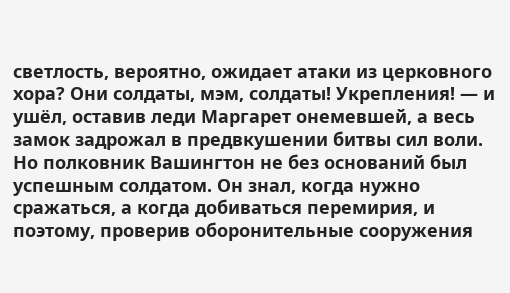светлость, вероятно, ожидает атаки из церковного хора? Они солдаты, мэм, солдаты! Укрепления! — и ушёл, оставив леди Маргарет онемевшей, а весь замок задрожал в предвкушении битвы сил воли.
Но полковник Вашингтон не без оснований был успешным солдатом. Он знал, когда нужно сражаться, а когда добиваться перемирия, и поэтому, проверив оборонительные сооружения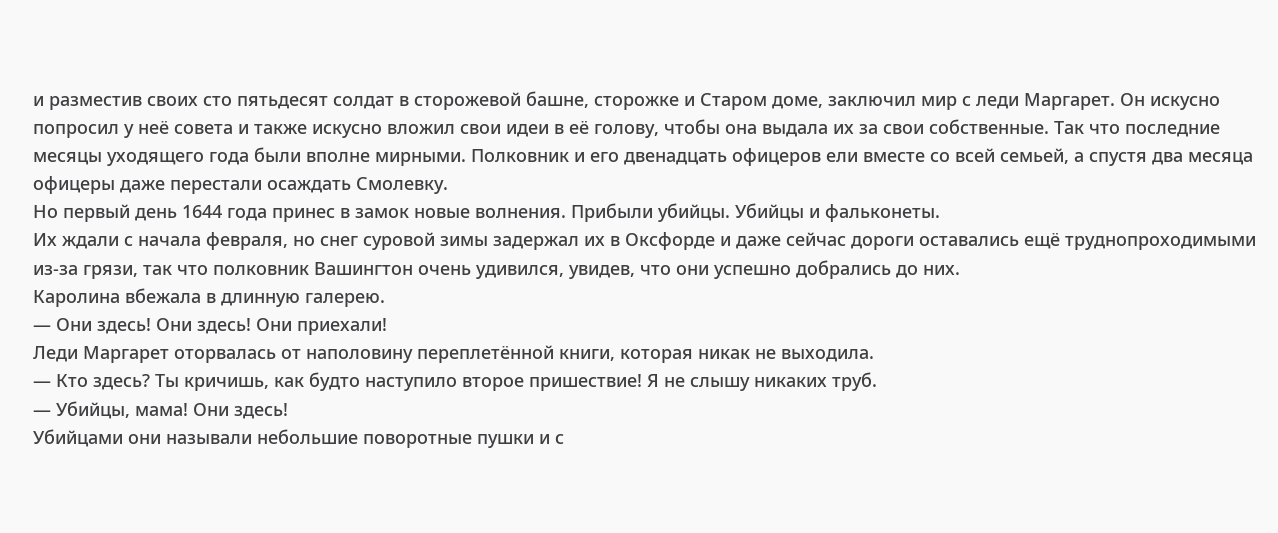и разместив своих сто пятьдесят солдат в сторожевой башне, сторожке и Старом доме, заключил мир с леди Маргарет. Он искусно попросил у неё совета и также искусно вложил свои идеи в её голову, чтобы она выдала их за свои собственные. Так что последние месяцы уходящего года были вполне мирными. Полковник и его двенадцать офицеров ели вместе со всей семьей, а спустя два месяца офицеры даже перестали осаждать Смолевку.
Но первый день 1644 года принес в замок новые волнения. Прибыли убийцы. Убийцы и фальконеты.
Их ждали с начала февраля, но снег суровой зимы задержал их в Оксфорде и даже сейчас дороги оставались ещё труднопроходимыми из-за грязи, так что полковник Вашингтон очень удивился, увидев, что они успешно добрались до них.
Каролина вбежала в длинную галерею.
— Они здесь! Они здесь! Они приехали!
Леди Маргарет оторвалась от наполовину переплетённой книги, которая никак не выходила.
— Кто здесь? Ты кричишь, как будто наступило второе пришествие! Я не слышу никаких труб.
— Убийцы, мама! Они здесь!
Убийцами они называли небольшие поворотные пушки и с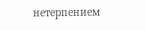нетерпением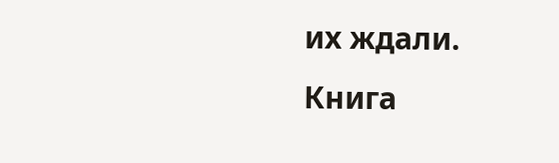их ждали.
Книга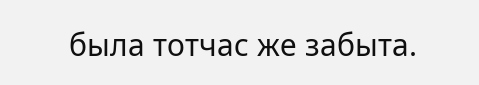была тотчас же забыта.